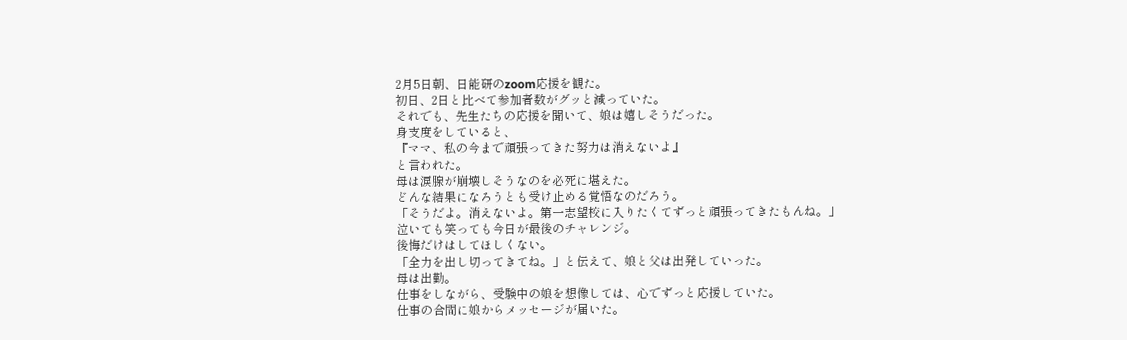2月5日朝、日能研のzoom応援を観た。
初日、2日と比べて参加者数がグッと減っていた。
それでも、先生たちの応援を聞いて、娘は嬉しそうだった。
身支度をしていると、
『ママ、私の今まで頑張ってきた努力は消えないよ』
と言われた。
母は涙腺が崩壊しそうなのを必死に堪えた。
どんな結果になろうとも受け止める覚悟なのだろう。
「そうだよ。消えないよ。第一志望校に入りたくてずっと頑張ってきたもんね。」
泣いても笑っても今日が最後のチャレンジ。
後悔だけはしてほしくない。
「全力を出し切ってきてね。」と伝えて、娘と父は出発していった。
母は出勤。
仕事をしながら、受験中の娘を想像しては、心でずっと応援していた。
仕事の合間に娘からメッセージが届いた。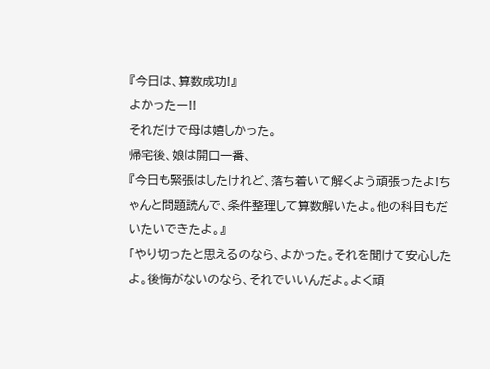『今日は、算数成功!』
よかったー!!
それだけで母は嬉しかった。
帰宅後、娘は開口一番、
『今日も緊張はしたけれど、落ち着いて解くよう頑張ったよ!ちゃんと問題読んで、条件整理して算数解いたよ。他の科目もだいたいできたよ。』
「やり切ったと思えるのなら、よかった。それを聞けて安心したよ。後悔がないのなら、それでいいんだよ。よく頑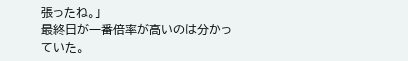張ったね。」
最終日が一番倍率が高いのは分かっていた。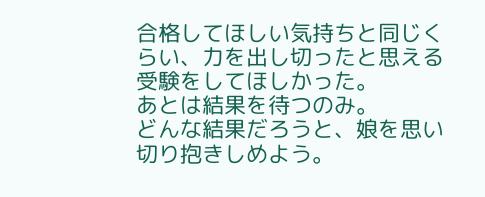合格してほしい気持ちと同じくらい、力を出し切ったと思える受験をしてほしかった。
あとは結果を待つのみ。
どんな結果だろうと、娘を思い切り抱きしめよう。